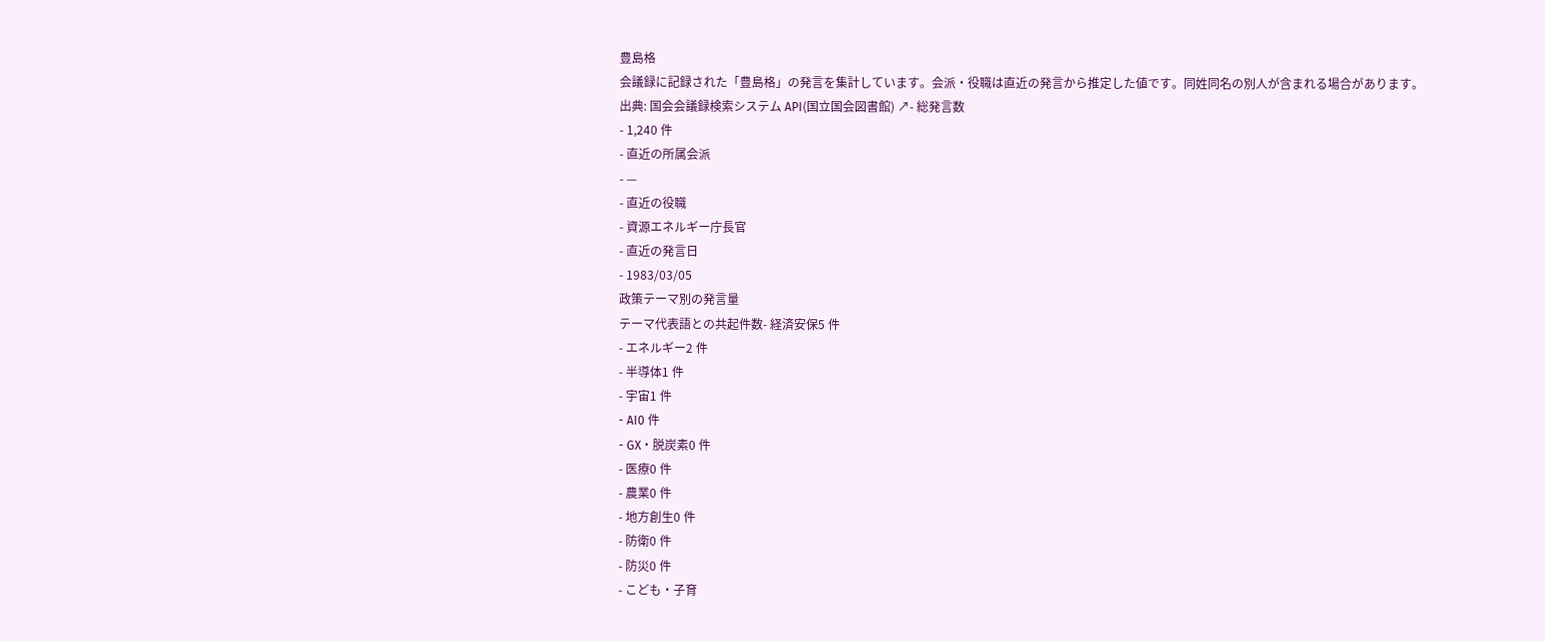豊島格
会議録に記録された「豊島格」の発言を集計しています。会派・役職は直近の発言から推定した値です。同姓同名の別人が含まれる場合があります。
出典: 国会会議録検索システム API(国立国会図書館) ↗- 総発言数
- 1,240 件
- 直近の所属会派
- —
- 直近の役職
- 資源エネルギー庁長官
- 直近の発言日
- 1983/03/05
政策テーマ別の発言量
テーマ代表語との共起件数- 経済安保5 件
- エネルギー2 件
- 半導体1 件
- 宇宙1 件
- AI0 件
- GX・脱炭素0 件
- 医療0 件
- 農業0 件
- 地方創生0 件
- 防衛0 件
- 防災0 件
- こども・子育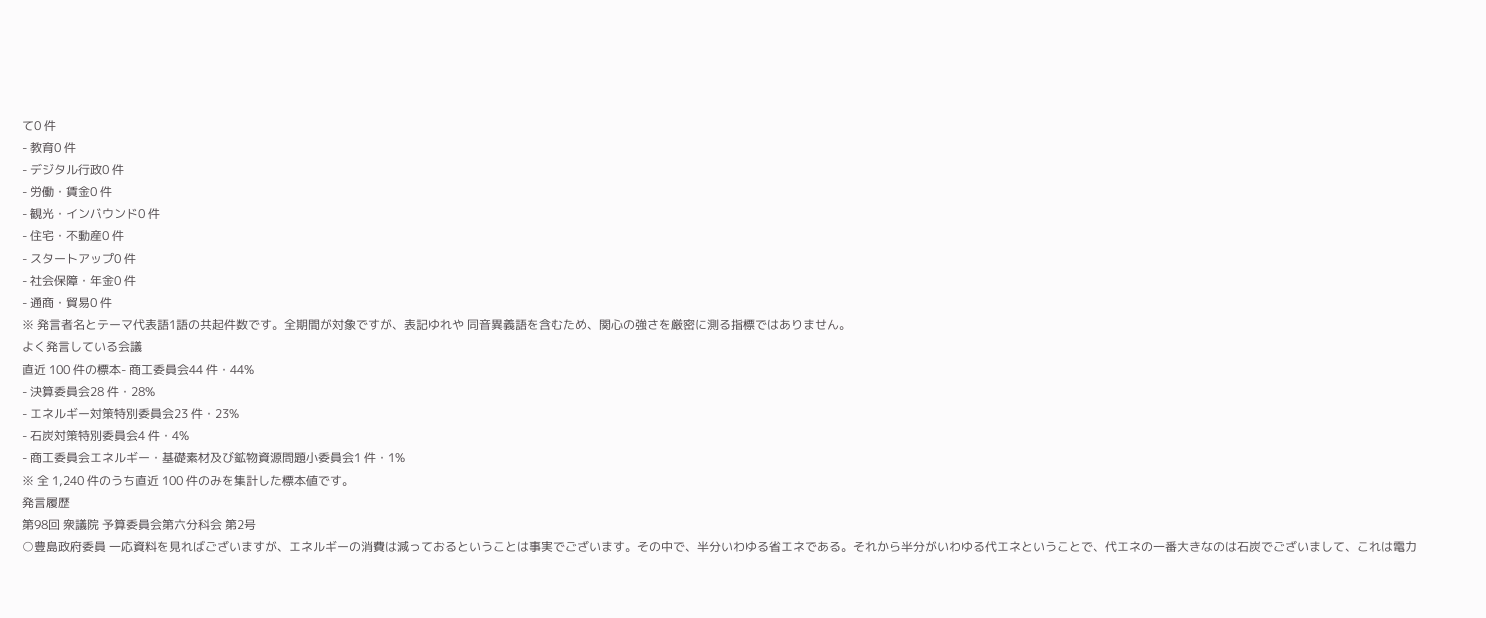て0 件
- 教育0 件
- デジタル行政0 件
- 労働・賃金0 件
- 観光・インバウンド0 件
- 住宅・不動産0 件
- スタートアップ0 件
- 社会保障・年金0 件
- 通商・貿易0 件
※ 発言者名とテーマ代表語1語の共起件数です。全期間が対象ですが、表記ゆれや 同音異義語を含むため、関心の強さを厳密に測る指標ではありません。
よく発言している会議
直近 100 件の標本- 商工委員会44 件・44%
- 決算委員会28 件・28%
- エネルギー対策特別委員会23 件・23%
- 石炭対策特別委員会4 件・4%
- 商工委員会エネルギー・基礎素材及び鉱物資源問題小委員会1 件・1%
※ 全 1,240 件のうち直近 100 件のみを集計した標本値です。
発言履歴
第98回 衆議院 予算委員会第六分科会 第2号
○豊島政府委員 一応資料を見ればございますが、エネルギーの消費は減っておるということは事実でございます。その中で、半分いわゆる省エネである。それから半分がいわゆる代エネということで、代エネの一番大きなのは石炭でございまして、これは電力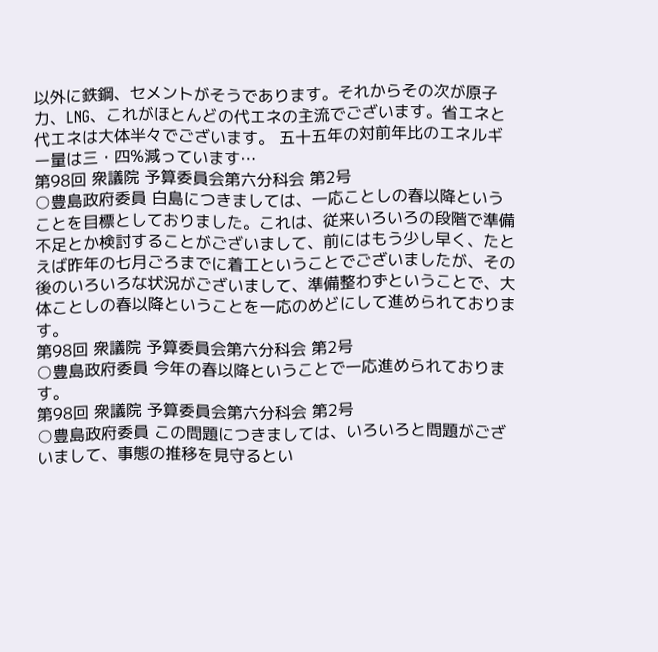以外に鉄鋼、セメントがそうであります。それからその次が原子力、LNG、これがほとんどの代エネの主流でございます。省エネと代エネは大体半々でございます。 五十五年の対前年比のエネルギー量は三・四%減っています…
第98回 衆議院 予算委員会第六分科会 第2号
○豊島政府委員 白島につきましては、一応ことしの春以降ということを目標としておりました。これは、従来いろいろの段階で準備不足とか検討することがございまして、前にはもう少し早く、たとえば昨年の七月ごろまでに着工ということでございましたが、その後のいろいろな状況がございまして、準備整わずということで、大体ことしの春以降ということを一応のめどにして進められております。
第98回 衆議院 予算委員会第六分科会 第2号
○豊島政府委員 今年の春以降ということで一応進められております。
第98回 衆議院 予算委員会第六分科会 第2号
○豊島政府委員 この問題につきましては、いろいろと問題がございまして、事態の推移を見守るとい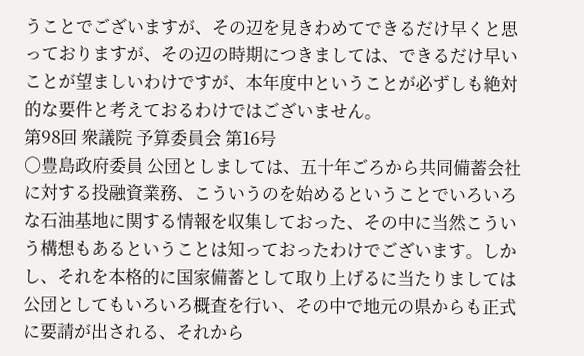うことでございますが、その辺を見きわめてできるだけ早くと思っておりますが、その辺の時期につきましては、できるだけ早いことが望ましいわけですが、本年度中ということが必ずしも絶対的な要件と考えておるわけではございません。
第98回 衆議院 予算委員会 第16号
○豊島政府委員 公団としましては、五十年ごろから共同備蓄会社に対する投融資業務、こういうのを始めるということでいろいろな石油基地に関する情報を収集しておった、その中に当然こういう構想もあるということは知っておったわけでございます。しかし、それを本格的に国家備蓄として取り上げるに当たりましては公団としてもいろいろ概査を行い、その中で地元の県からも正式に要請が出される、それから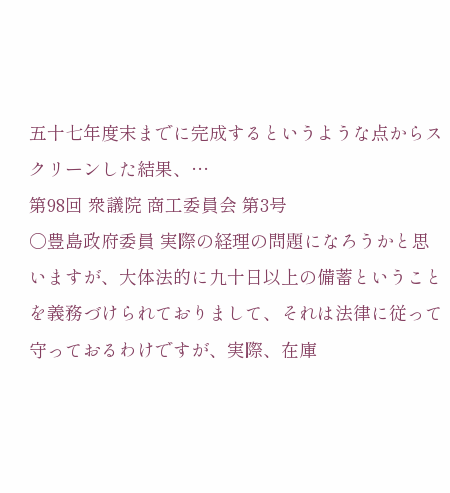五十七年度末までに完成するというような点からスクリーンした結果、…
第98回 衆議院 商工委員会 第3号
○豊島政府委員 実際の経理の問題になろうかと思いますが、大体法的に九十日以上の備蓄ということを義務づけられておりまして、それは法律に従って守っておるわけですが、実際、在庫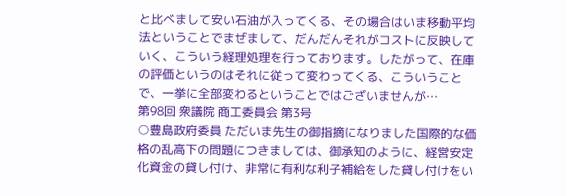と比べまして安い石油が入ってくる、その場合はいま移動平均法ということでまぜまして、だんだんそれがコストに反映していく、こういう経理処理を行っております。したがって、在庫の評価というのはそれに従って変わってくる、こういうことで、一挙に全部変わるということではございませんが…
第98回 衆議院 商工委員会 第3号
○豊島政府委員 ただいま先生の御指摘になりました国際的な価格の乱高下の問題につきましては、御承知のように、経営安定化資金の貸し付け、非常に有利な利子補給をした貸し付けをい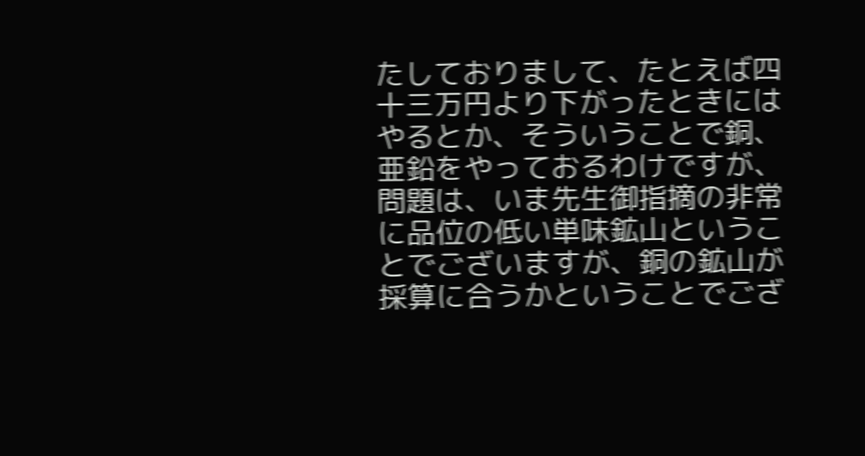たしておりまして、たとえば四十三万円より下がったときにはやるとか、そういうことで銅、亜鉛をやっておるわけですが、問題は、いま先生御指摘の非常に品位の低い単味鉱山ということでございますが、銅の鉱山が採算に合うかということでござ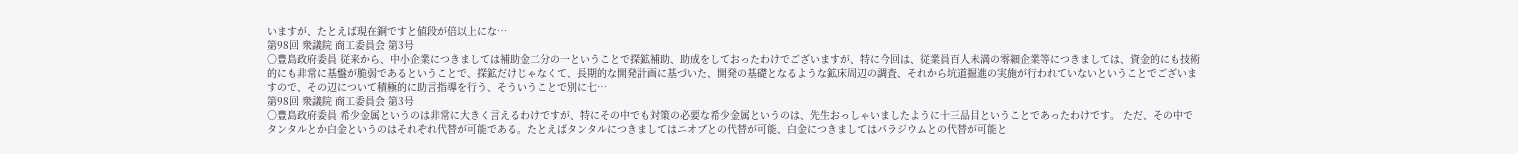いますが、たとえば現在銅ですと値段が倍以上にな…
第98回 衆議院 商工委員会 第3号
○豊島政府委員 従来から、中小企業につきましては補助金二分の一ということで探鉱補助、助成をしておったわけでございますが、特に今回は、従業員百人未満の零細企業等につきましては、資金的にも技術的にも非常に基盤が脆弱であるということで、探鉱だけじゃなくて、長期的な開発計画に基づいた、開発の基礎となるような鉱床周辺の調査、それから坑道掘進の実施が行われていないということでございますので、その辺について積極的に助言指導を行う、そういうことで別に七…
第98回 衆議院 商工委員会 第3号
○豊島政府委員 希少金属というのは非常に大きく言えるわけですが、特にその中でも対策の必要な希少金属というのは、先生おっしゃいましたように十三品目ということであったわけです。 ただ、その中でタンタルとか白金というのはそれぞれ代替が可能である。たとえばタンタルにつきましてはニオブとの代替が可能、白金につきましてはパラジウムとの代替が可能と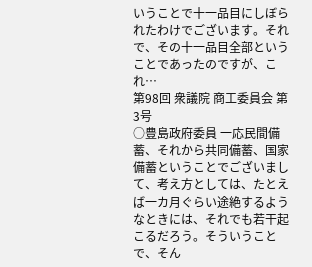いうことで十一品目にしぼられたわけでございます。それで、その十一品目全部ということであったのですが、これ…
第98回 衆議院 商工委員会 第3号
○豊島政府委員 一応民間備蓄、それから共同備蓄、国家備蓄ということでございまして、考え方としては、たとえば一カ月ぐらい途絶するようなときには、それでも若干起こるだろう。そういうことで、そん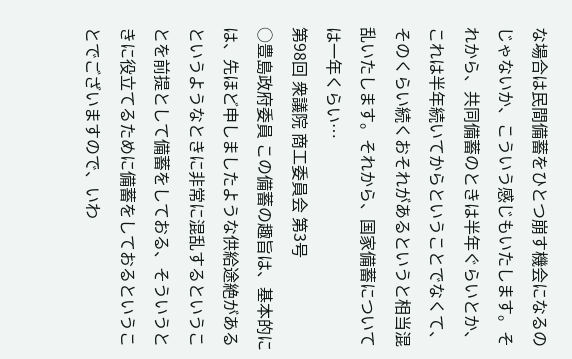な場合は民間備蓄をひとつ崩す機会になるのじゃないか、こういう感じもいたします。それから、共同備蓄のときは半年ぐらいとか、これは半年続いてからということでなくて、そのくらい続くおそれがあるというと相当混乱いたします。それから、国家備蓄については一年くらい…
第98回 衆議院 商工委員会 第3号
○豊島政府委員 この備蓄の趣旨は、基本的には、先ほど申しましたような供給途絶があるというようなときに非常に混乱するということを前提として備蓄をしておる、そういうときに役立てるために備蓄をしておるということでございますので、いわ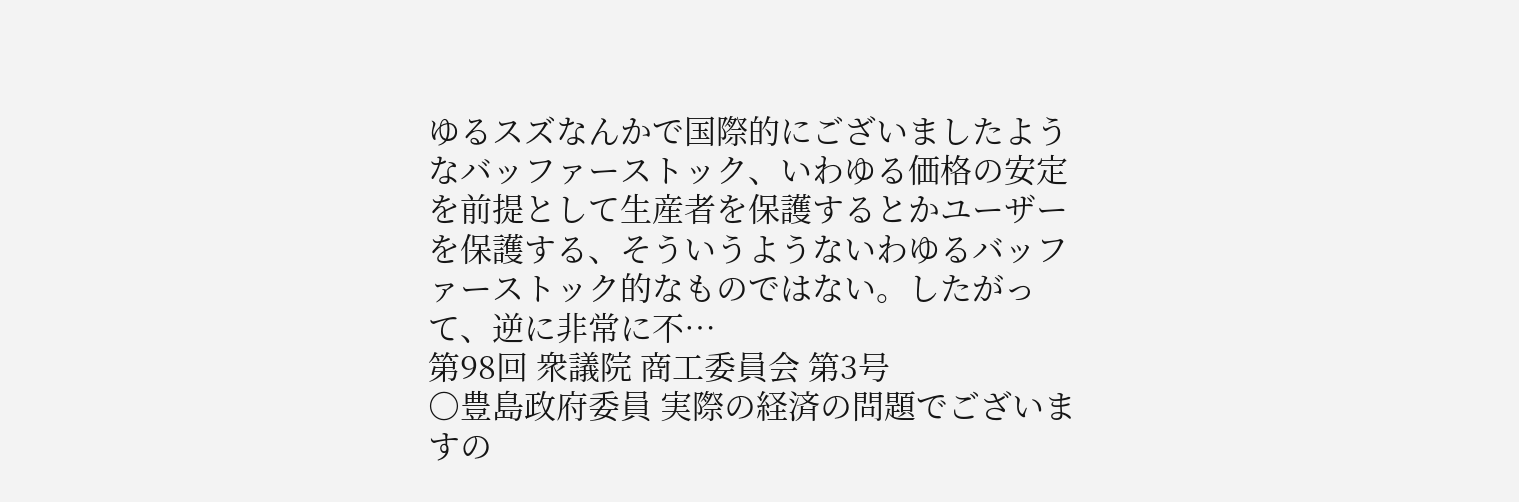ゆるスズなんかで国際的にございましたようなバッファーストック、いわゆる価格の安定を前提として生産者を保護するとかユーザーを保護する、そういうようないわゆるバッファーストック的なものではない。したがって、逆に非常に不…
第98回 衆議院 商工委員会 第3号
○豊島政府委員 実際の経済の問題でございますの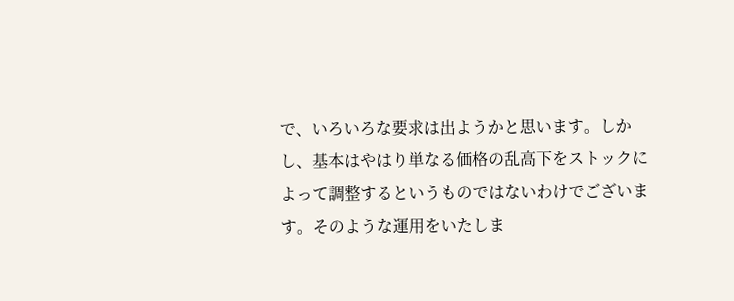で、いろいろな要求は出ようかと思います。しかし、基本はやはり単なる価格の乱高下をストックによって調整するというものではないわけでございます。そのような運用をいたしま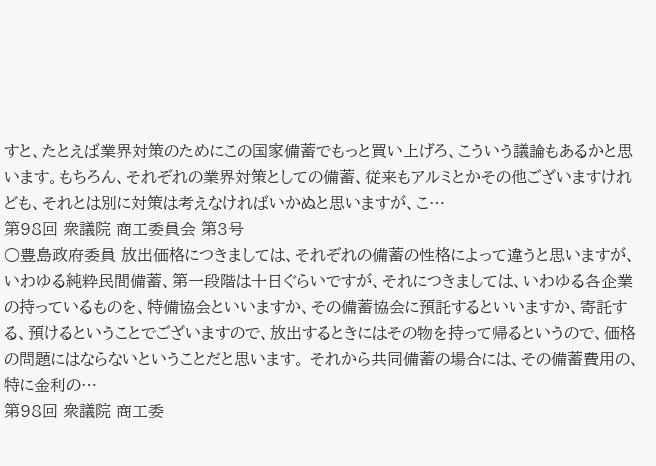すと、たとえば業界対策のためにこの国家備蓄でもっと買い上げろ、こういう議論もあるかと思います。もちろん、それぞれの業界対策としての備蓄、従来もアルミとかその他ございますけれども、それとは別に対策は考えなければいかぬと思いますが、こ…
第98回 衆議院 商工委員会 第3号
○豊島政府委員 放出価格につきましては、それぞれの備蓄の性格によって違うと思いますが、いわゆる純粋民間備蓄、第一段階は十日ぐらいですが、それにつきましては、いわゆる各企業の持っているものを、特備協会といいますか、その備蓄協会に預託するといいますか、寄託する、預けるということでございますので、放出するときにはその物を持って帰るというので、価格の問題にはならないということだと思います。 それから共同備蓄の場合には、その備蓄費用の、特に金利の…
第98回 衆議院 商工委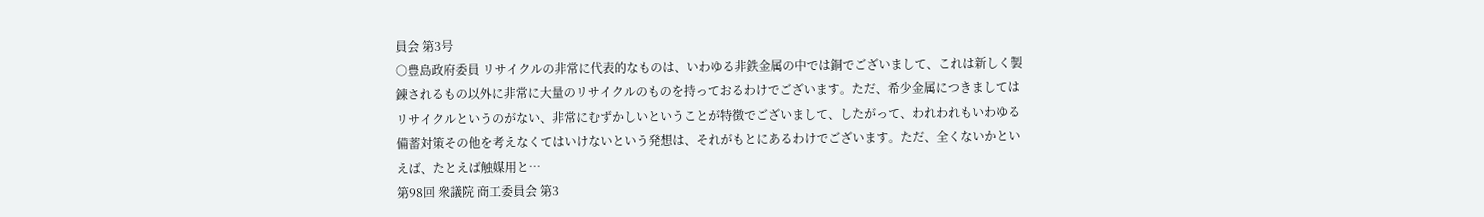員会 第3号
○豊島政府委員 リサイクルの非常に代表的なものは、いわゆる非鉄金属の中では銅でございまして、これは新しく製錬されるもの以外に非常に大量のリサイクルのものを持っておるわけでございます。ただ、希少金属につきましてはリサイクルというのがない、非常にむずかしいということが特徴でございまして、したがって、われわれもいわゆる備蓄対策その他を考えなくてはいけないという発想は、それがもとにあるわけでございます。ただ、全くないかといえば、たとえば触媒用と…
第98回 衆議院 商工委員会 第3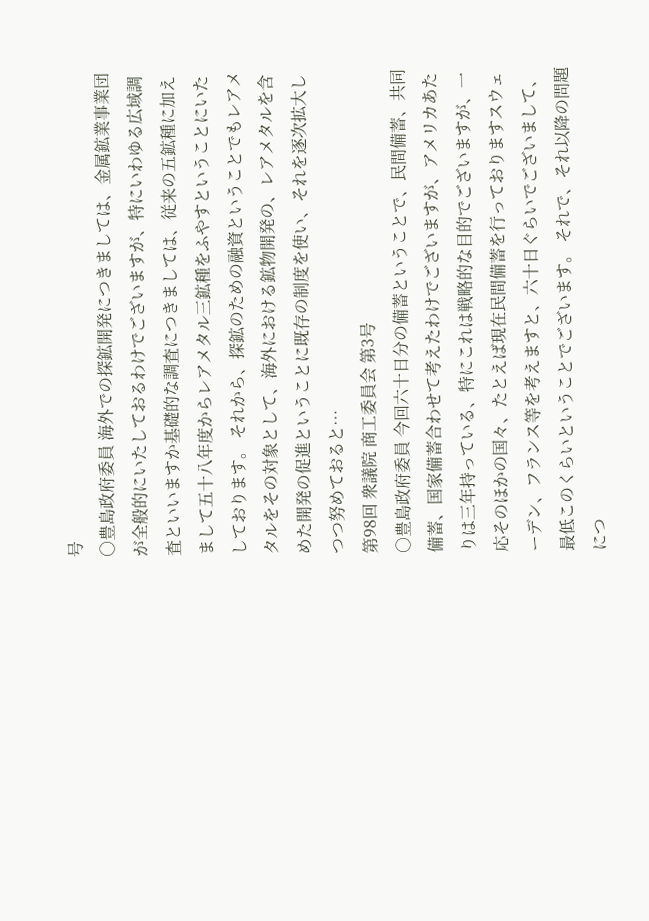号
○豊島政府委員 海外での探鉱開発につきましては、金属鉱業事業団が全般的にいたしておるわけでございますが、特にいわゆる広域調査といいますか基礎的な調査につきましては、従来の五鉱種に加えまして五十八年度からレアメタル三鉱種をふやすということにいたしております。 それから、探鉱のための融資ということでもレアメタルをその対象として、海外における鉱物開発の、レアメタルを含めた開発の促進ということに既存の制度を使い、それを逐次拡大しつつ努めておると…
第98回 衆議院 商工委員会 第3号
○豊島政府委員 今回六十日分の備蓄ということで、民間備蓄、共同備蓄、国家備蓄合わせて考えたわけでございますが、アメリカあたりは三年持っている、特にこれは戦略的な目的でございますが、一応そのほかの国々、たとえば現在民間備蓄を行っておりますスウェーデン、フランス等を考えますと、六十日ぐらいでございまして、最低このくらいということでございます。 それで、それ以降の問題につ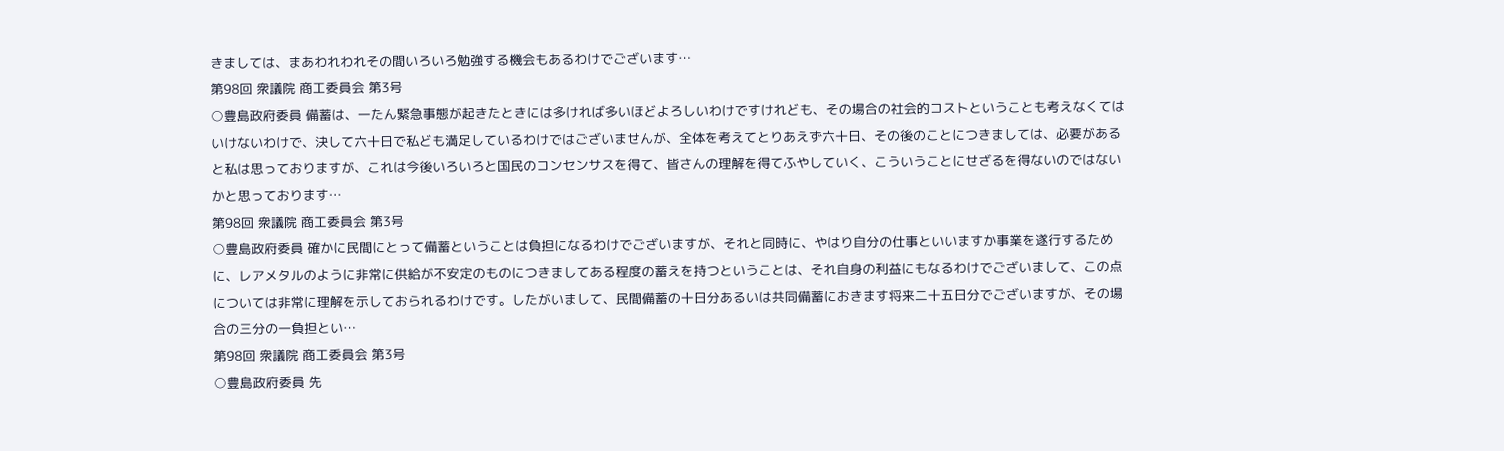きましては、まあわれわれその間いろいろ勉強する機会もあるわけでございます…
第98回 衆議院 商工委員会 第3号
○豊島政府委員 備蓄は、一たん緊急事態が起きたときには多ければ多いほどよろしいわけですけれども、その場合の社会的コストということも考えなくてはいけないわけで、決して六十日で私ども満足しているわけではございませんが、全体を考えてとりあえず六十日、その後のことにつきましては、必要があると私は思っておりますが、これは今後いろいろと国民のコンセンサスを得て、皆さんの理解を得てふやしていく、こういうことにせざるを得ないのではないかと思っております…
第98回 衆議院 商工委員会 第3号
○豊島政府委員 確かに民間にとって備蓄ということは負担になるわけでございますが、それと同時に、やはり自分の仕事といいますか事業を遂行するために、レアメタルのように非常に供給が不安定のものにつきましてある程度の蓄えを持つということは、それ自身の利益にもなるわけでございまして、この点については非常に理解を示しておられるわけです。したがいまして、民間備蓄の十日分あるいは共同備蓄におきます将来二十五日分でございますが、その場合の三分の一負担とい…
第98回 衆議院 商工委員会 第3号
○豊島政府委員 先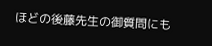ほどの後藤先生の御質問にも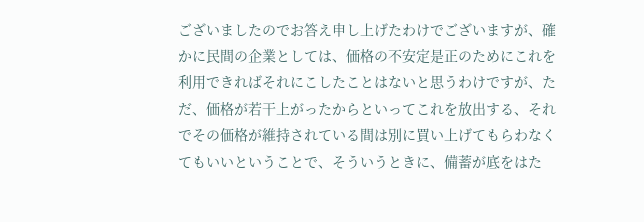ございましたのでお答え申し上げたわけでございますが、確かに民間の企業としては、価格の不安定是正のためにこれを利用できればそれにこしたことはないと思うわけですが、ただ、価格が若干上がったからといってこれを放出する、それでその価格が維持されている間は別に買い上げてもらわなくてもいいということで、そういうときに、備蓄が底をはた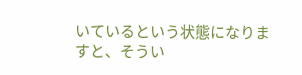いているという状態になりますと、そうい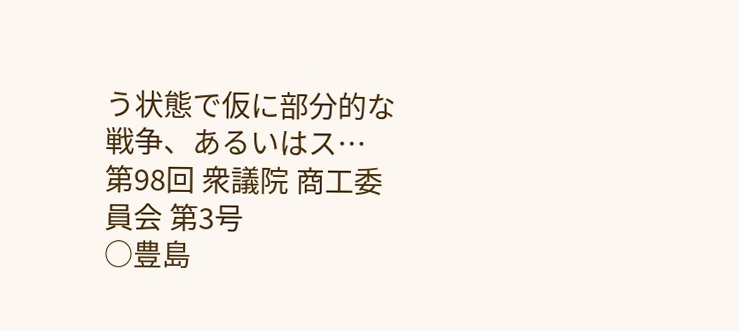う状態で仮に部分的な戦争、あるいはス…
第98回 衆議院 商工委員会 第3号
○豊島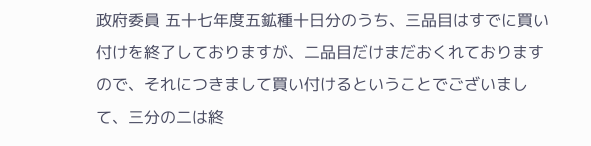政府委員 五十七年度五鉱種十日分のうち、三品目はすでに買い付けを終了しておりますが、二品目だけまだおくれておりますので、それにつきまして買い付けるということでございまして、三分の二は終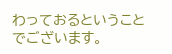わっておるということでございます。